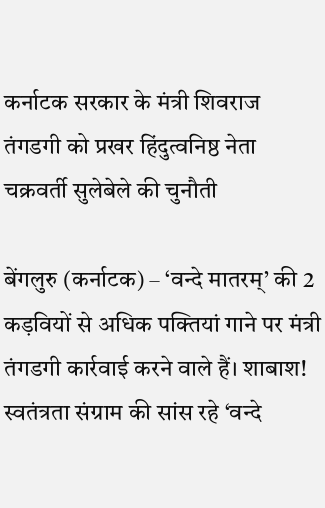कर्नाटक सरकार के मंत्री शिवराज तंगडगी को प्रखर हिंदुत्वनिष्ठ नेता चक्रवर्ती सुलेबेले की चुनौती

बेंगलुरु (कर्नाटक) – ‘वन्दे मातरम्’ की 2 कड़वियों से अधिक पक्तियां गाने पर मंत्री तंगडगी कार्रवाई करने वाले हैं। शाबाश! स्वतंत्रता संग्राम की सांस रहे ‘वन्दे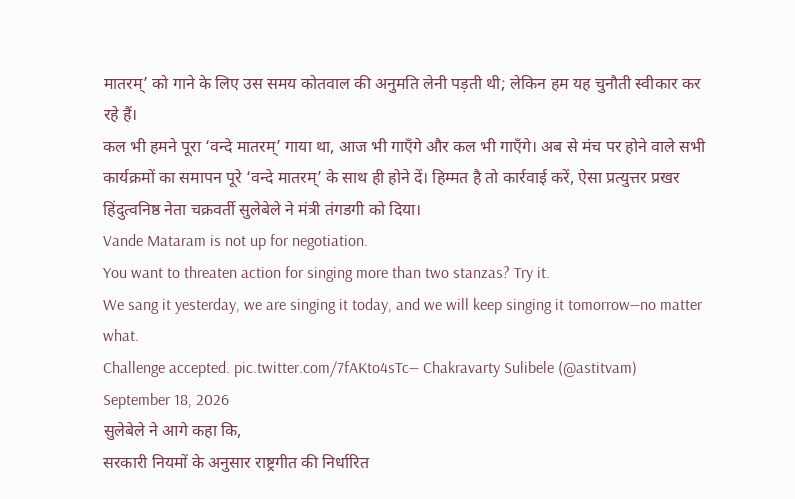मातरम्’ को गाने के लिए उस समय कोतवाल की अनुमति लेनी पड़ती थी; लेकिन हम यह चुनौती स्वीकार कर रहे हैं।
कल भी हमने पूरा ‘वन्दे मातरम्’ गाया था, आज भी गाएँगे और कल भी गाएँगे। अब से मंच पर होने वाले सभी कार्यक्रमों का समापन पूरे ‘वन्दे मातरम्’ के साथ ही होने दें। हिम्मत है तो कार्रवाई करें, ऐसा प्रत्युत्तर प्रखर हिंदुत्वनिष्ठ नेता चक्रवर्ती सुलेबेले ने मंत्री तंगडगी को दिया।
Vande Mataram is not up for negotiation.
You want to threaten action for singing more than two stanzas? Try it.
We sang it yesterday, we are singing it today, and we will keep singing it tomorrow—no matter what.
Challenge accepted. pic.twitter.com/7fAKto4sTc— Chakravarty Sulibele (@astitvam) September 18, 2026
सुलेबेले ने आगे कहा कि,
सरकारी नियमों के अनुसार राष्ट्रगीत की निर्धारित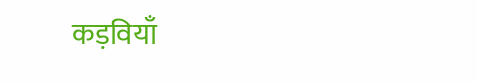कड़वियाँ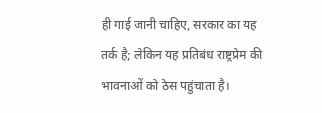ही गाई जानी चाहिए, सरकार का यह तर्क है; लेकिन यह प्रतिबंध राष्ट्रप्रेम की भावनाओं को ठेस पहुंचाता है।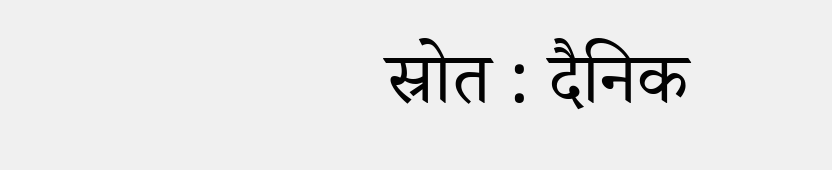स्रोत : दैनिक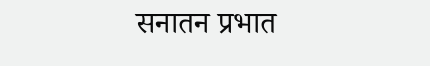सनातन प्रभात